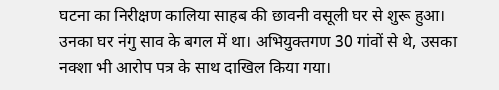घटना का निरीक्षण कालिया साहब की छावनी वसूली घर से शुरू हुआ। उनका घर नंगु साव के बगल में था। अभियुक्तगण 30 गांवों से थे, उसका नक्शा भी आरोप पत्र के साथ दाखिल किया गया।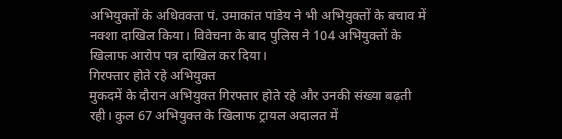अभियुक्तों के अधिवक्ता पं. उमाकांत पांडेय ने भी अभियुक्तों के बचाव में नक्शा दाखिल किया। विवेचना के बाद पुलिस ने 104 अभियुक्तों के खिलाफ आरोप पत्र दाखिल कर दिया।
गिरफ्तार होते रहे अभियुक्त
मुकदमें के दौरान अभियुक्त गिरफ्तार होते रहे और उनकी संख्या बढ़ती रही। कुल 67 अभियुक्त के खिलाफ ट्रायल अदालत में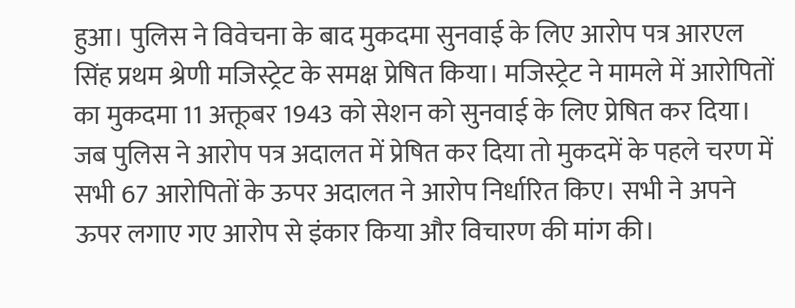हुआ। पुलिस ने विवेचना के बाद मुकदमा सुनवाई के लिए आरोप पत्र आरएल सिंह प्रथम श्रेणी मजिस्ट्रेट के समक्ष प्रेषित किया। मजिस्ट्रेट ने मामले में आरोपितों का मुकदमा 11 अक्तूबर 1943 को सेशन को सुनवाई के लिए प्रेषित कर दिया।
जब पुलिस ने आरोप पत्र अदालत में प्रेषित कर दिया तो मुकदमें के पहले चरण में सभी 67 आरोपितों के ऊपर अदालत ने आरोप निर्धारित किए। सभी ने अपने ऊपर लगाए गए आरोप से इंकार किया और विचारण की मांग की।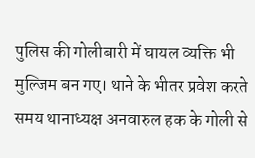पुलिस की गोलीबारी में घायल व्यक्ति भी मुल्जिम बन गए। थाने के भीतर प्रवेश करते समय थानाध्यक्ष अनवारुल हक के गोली से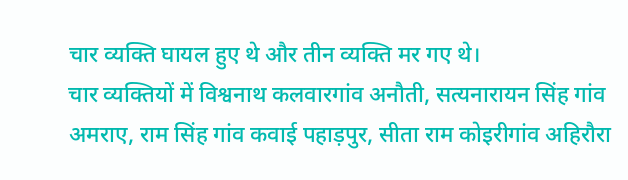चार व्यक्ति घायल हुए थे और तीन व्यक्ति मर गए थे।
चार व्यक्तियों में विश्वनाथ कलवारगांव अनौती, सत्यनारायन सिंह गांव अमराए, राम सिंह गांव कवाई पहाड़पुर, सीता राम कोइरीगांव अहिरौरा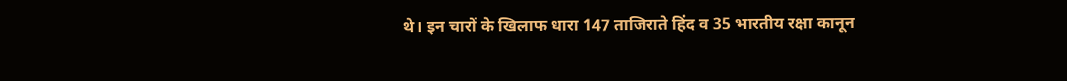थे। इन चारों के खिलाफ धारा 147 ताजिराते हिंद व 35 भारतीय रक्षा कानून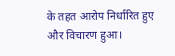के तहत आरोप निर्धारित हुए और विचारण हुआ।